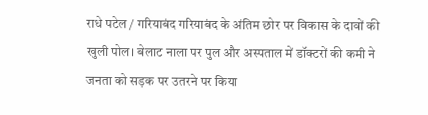राधे पटेल / गरियाबंद गरियाबंद के अंतिम छोर पर विकास के दावों की खुली पोल। बेलाट नाला पर पुल और अस्पताल में डॉक्टरों की कमी ने जनता को सड़क पर उतरने पर किया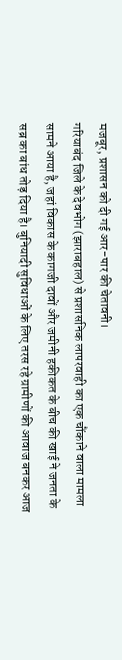मजबूर, प्रशासन को दी गई आर-पार की चेतावनी।
गरियाबंद जिले के देवभोग (झाराबहाल) से प्रशासनिक लापरवाही का एक चौंकाने वाला मामला सामने आया है, जहां विकास के कागजी दावों और जमीनी हकीकत के बीच की खाई ने जनता के सब्र का बांध तोड़ दिया है। बुनियादी सुविधाओं के लिए तरस रहे ग्रामीणों की आवाज बनकर आज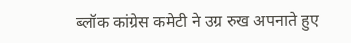ब्लॉक कांग्रेस कमेटी ने उग्र रुख अपनाते हुए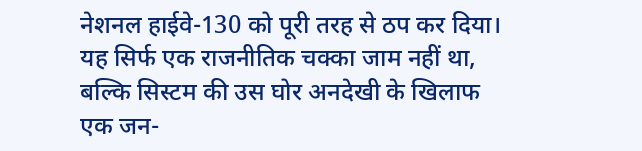नेशनल हाईवे-130 को पूरी तरह से ठप कर दिया। यह सिर्फ एक राजनीतिक चक्का जाम नहीं था, बल्कि सिस्टम की उस घोर अनदेखी के खिलाफ एक जन-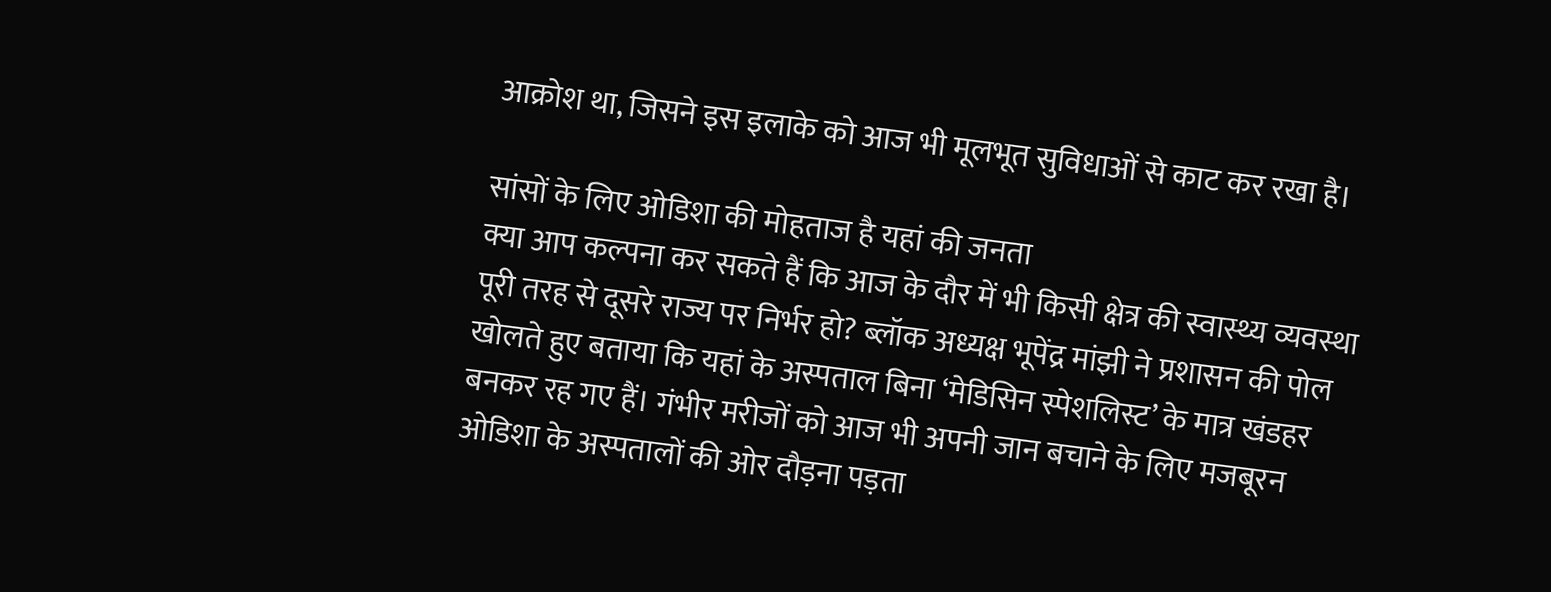आक्रोश था, जिसने इस इलाके को आज भी मूलभूत सुविधाओं से काट कर रखा है।

सांसों के लिए ओडिशा की मोहताज है यहां की जनता
क्या आप कल्पना कर सकते हैं कि आज के दौर में भी किसी क्षेत्र की स्वास्थ्य व्यवस्था पूरी तरह से दूसरे राज्य पर निर्भर हो? ब्लॉक अध्यक्ष भूपेंद्र मांझी ने प्रशासन की पोल खोलते हुए बताया कि यहां के अस्पताल बिना ‘मेडिसिन स्पेशलिस्ट’ के मात्र खंडहर बनकर रह गए हैं। गंभीर मरीजों को आज भी अपनी जान बचाने के लिए मजबूरन ओडिशा के अस्पतालों की ओर दौड़ना पड़ता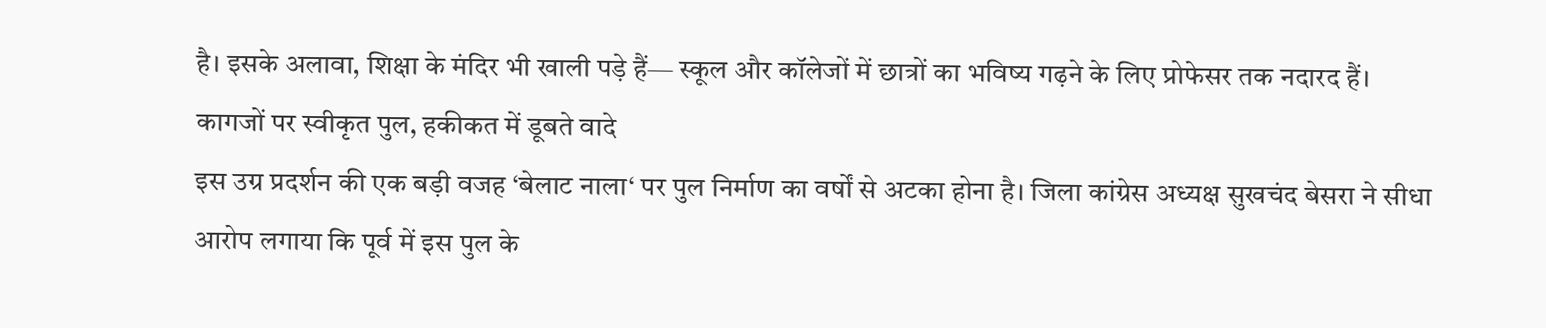है। इसके अलावा, शिक्षा के मंदिर भी खाली पड़े हैं— स्कूल और कॉलेजों में छात्रों का भविष्य गढ़ने के लिए प्रोफेसर तक नदारद हैं।
कागजों पर स्वीकृत पुल, हकीकत में डूबते वादे
इस उग्र प्रदर्शन की एक बड़ी वजह ‘बेलाट नाला‘ पर पुल निर्माण का वर्षों से अटका होना है। जिला कांग्रेस अध्यक्ष सुखचंद बेसरा ने सीधा आरोप लगाया कि पूर्व में इस पुल के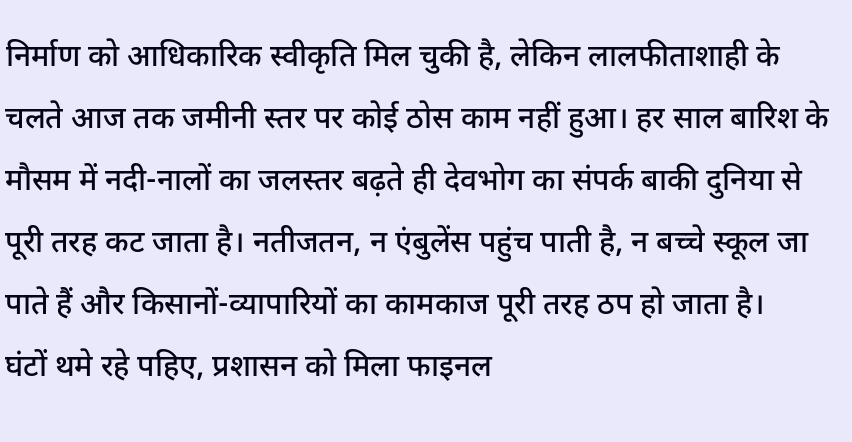निर्माण को आधिकारिक स्वीकृति मिल चुकी है, लेकिन लालफीताशाही के चलते आज तक जमीनी स्तर पर कोई ठोस काम नहीं हुआ। हर साल बारिश के मौसम में नदी-नालों का जलस्तर बढ़ते ही देवभोग का संपर्क बाकी दुनिया से पूरी तरह कट जाता है। नतीजतन, न एंबुलेंस पहुंच पाती है, न बच्चे स्कूल जा पाते हैं और किसानों-व्यापारियों का कामकाज पूरी तरह ठप हो जाता है।
घंटों थमे रहे पहिए, प्रशासन को मिला फाइनल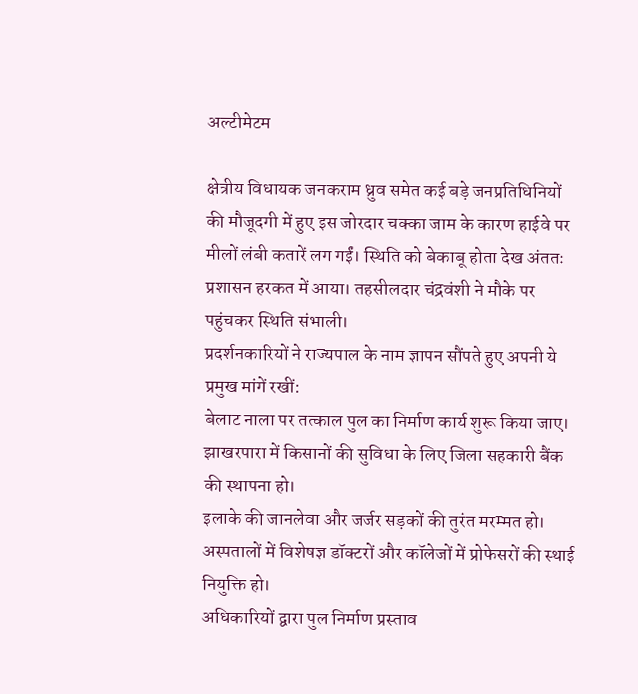अल्टीमेटम

क्षेत्रीय विधायक जनकराम ध्रुव समेत कई बड़े जनप्रतिधिनियों की मौजूदगी में हुए इस जोरदार चक्का जाम के कारण हाईवे पर मीलों लंबी कतारें लग गईं। स्थिति को बेकाबू होता देख अंततः प्रशासन हरकत में आया। तहसीलदार चंद्रवंशी ने मौके पर पहुंचकर स्थिति संभाली।
प्रदर्शनकारियों ने राज्यपाल के नाम ज्ञापन सौंपते हुए अपनी ये प्रमुख मांगें रखीं:
बेलाट नाला पर तत्काल पुल का निर्माण कार्य शुरू किया जाए।
झाखरपारा में किसानों की सुविधा के लिए जिला सहकारी बैंक की स्थापना हो।
इलाके की जानलेवा और जर्जर सड़कों की तुरंत मरम्मत हो।
अस्पतालों में विशेषज्ञ डॉक्टरों और कॉलेजों में प्रोफेसरों की स्थाई नियुक्ति हो।
अधिकारियों द्वारा पुल निर्माण प्रस्ताव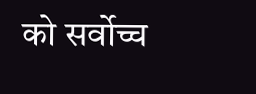को सर्वोच्च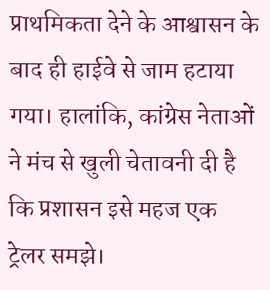प्राथमिकता देने के आश्वासन के बाद ही हाईवे से जाम हटाया गया। हालांकि, कांग्रेस नेताओं ने मंच से खुली चेतावनी दी है कि प्रशासन इसे महज एक ट्रेलर समझे।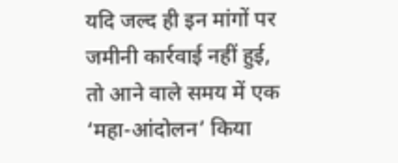यदि जल्द ही इन मांगों पर जमीनी कार्रवाई नहीं हुई, तो आने वाले समय में एक ‘महा-आंदोलन’ किया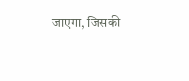जाएगा, जिसकी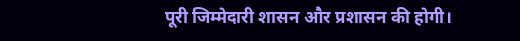पूरी जिम्मेदारी शासन और प्रशासन की होगी।